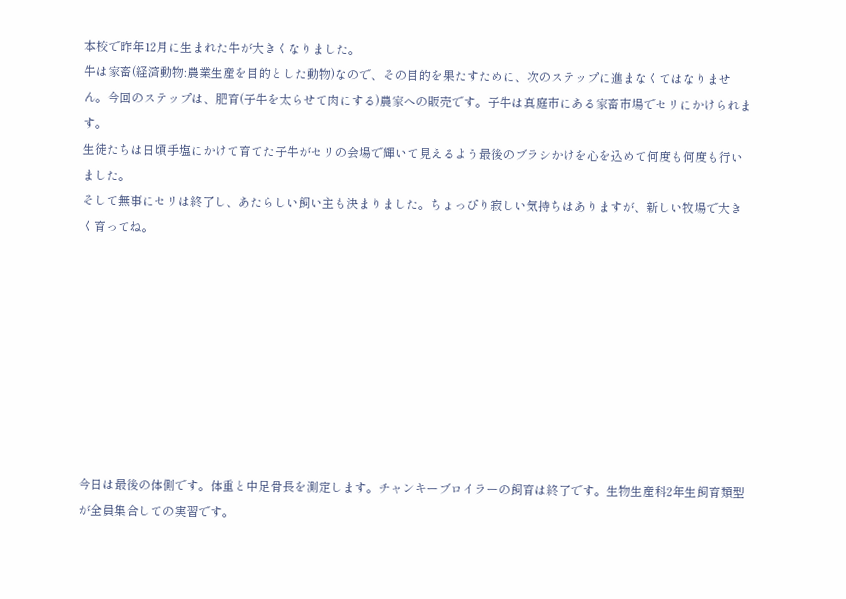本校で昨年12月に生まれた牛が大きくなりました。
牛は家畜(経済動物:農業生産を目的とした動物)なので、その目的を果たすために、次のステップに進まなくてはなりません。今回のステップは、肥育(子牛を太らせて肉にする)農家への販売です。子牛は真庭市にある家畜市場でセリにかけられます。
生徒たちは日頃手塩にかけて育てた子牛がセリの会場で輝いて見えるよう最後のブラシかけを心を込めて何度も何度も行いました。
そして無事にセリは終了し、あたらしい飼い主も決まりました。ちょっぴり寂しい気持ちはありますが、新しい牧場で大きく育ってね。









今日は最後の体側です。体重と中足骨長を測定します。チャンキーブロイラーの飼育は終了です。生物生産科2年生飼育類型が全員集合しての実習です。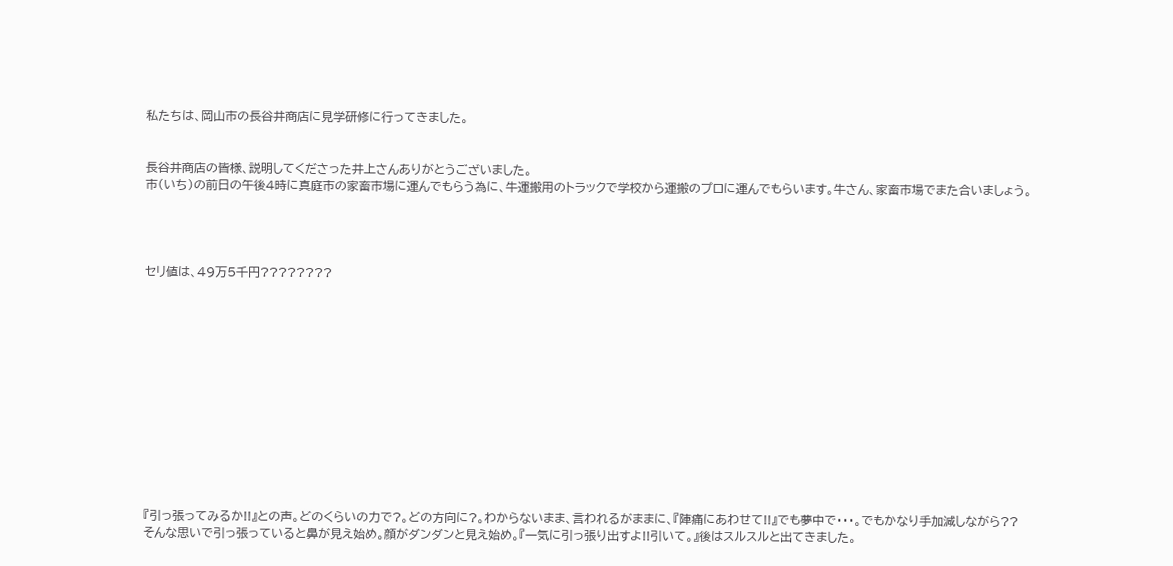私たちは、岡山市の長谷井商店に見学研修に行ってきました。


長谷井商店の皆様、説明してくださった井上さんありがとうございました。
市(いち)の前日の午後4時に真庭市の家畜市場に運んでもらう為に、牛運搬用のトラックで学校から運搬のプロに運んでもらいます。牛さん、家畜市場でまた合いましょう。




セリ値は、49万5千円????????













『引っ張ってみるか!!』との声。どのくらいの力で?。どの方向に?。わからないまま、言われるがままに、『陣痛にあわせて!!』でも夢中で・・・。でもかなり手加減しながら??
そんな思いで引っ張っていると鼻が見え始め。顔がダンダンと見え始め。『一気に引っ張り出すよ!!引いて。』後はスルスルと出てきました。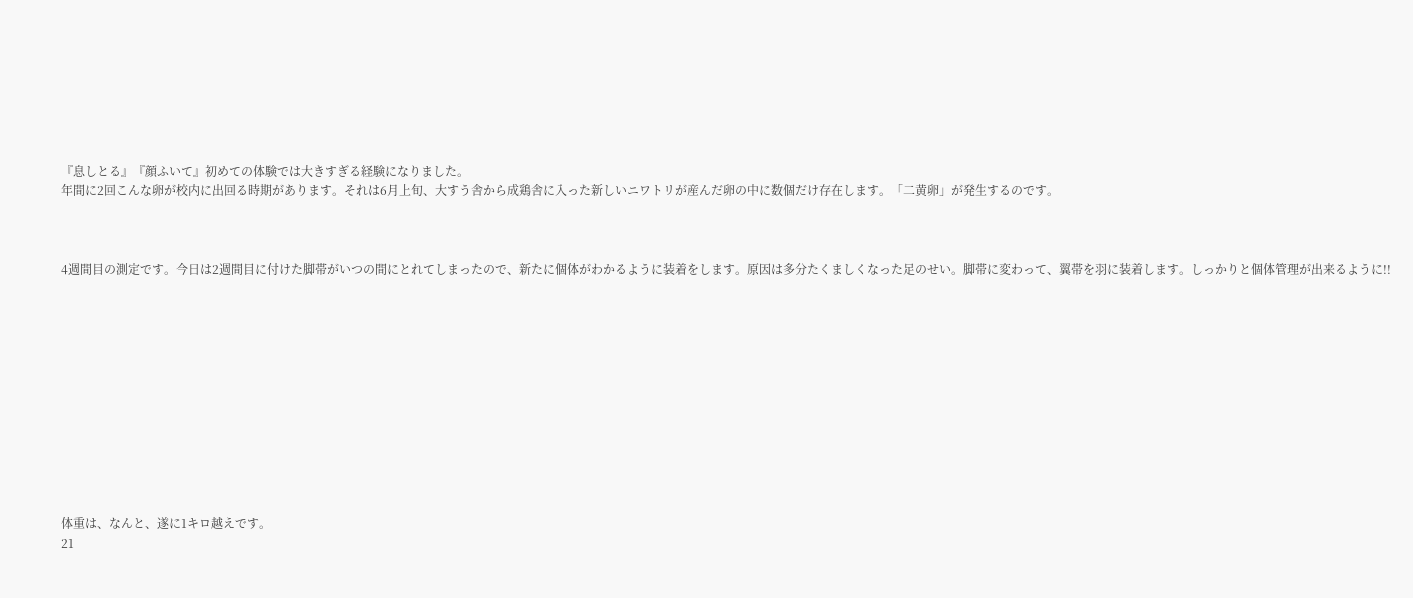『息しとる』『顔ふいて』初めての体験では大きすぎる経験になりました。
年間に2回こんな卵が校内に出回る時期があります。それは6月上旬、大すう舎から成鶏舎に入った新しいニワトリが産んだ卵の中に数個だけ存在します。「二黄卵」が発生するのです。



4週間目の測定です。今日は2週間目に付けた脚帯がいつの間にとれてしまったので、新たに個体がわかるように装着をします。原因は多分たくましくなった足のせい。脚帯に変わって、翼帯を羽に装着します。しっかりと個体管理が出来るように!!












体重は、なんと、遂に1キロ越えです。
21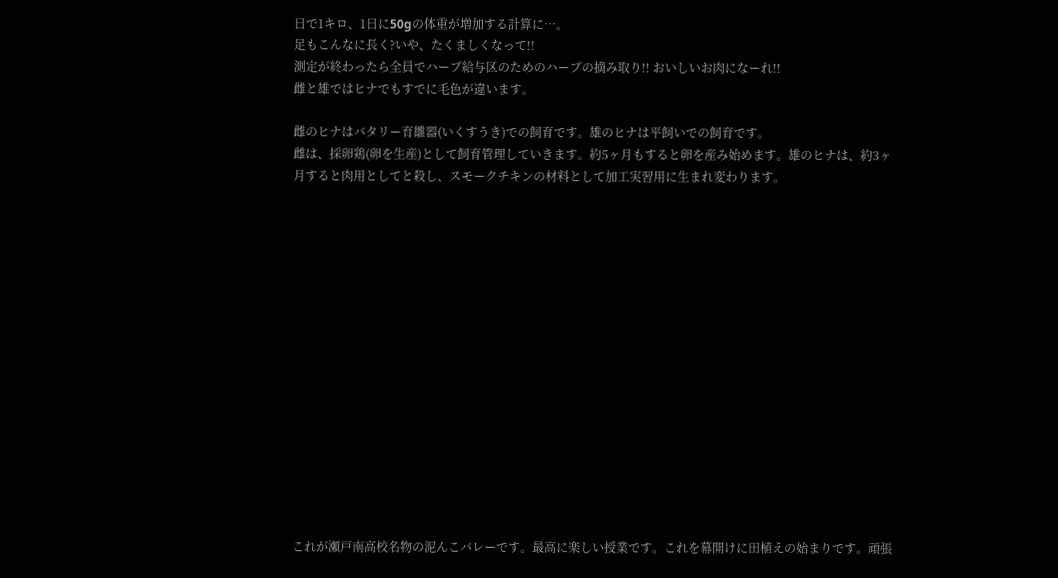日で1キロ、1日に50gの体重が増加する計算に…。
足もこんなに長く?いや、たくましくなって!!
測定が終わったら全員でハーブ給与区のためのハーブの摘み取り!! おいしいお肉になーれ!!
雌と雄ではヒナでもすでに毛色が違います。

雌のヒナはバタリー育雛器(いくすうき)での飼育です。雄のヒナは平飼いでの飼育です。
雌は、採卵鶏(卵を生産)として飼育管理していきます。約5ヶ月もすると卵を産み始めます。雄のヒナは、約3ヶ月すると肉用としてと殺し、スモークチキンの材料として加工実習用に生まれ変わります。
















これが瀬戸南高校名物の泥んこバレーです。最高に楽しい授業です。これを幕開けに田植えの始まりです。頑張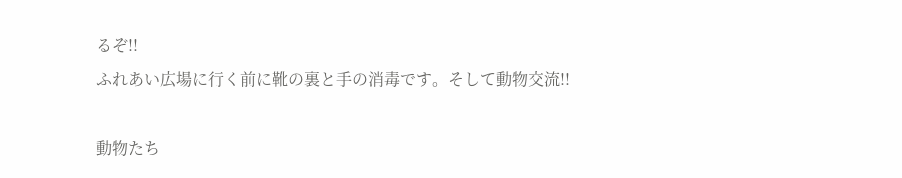るぞ!!
ふれあい広場に行く前に靴の裏と手の消毒です。そして動物交流!!

動物たち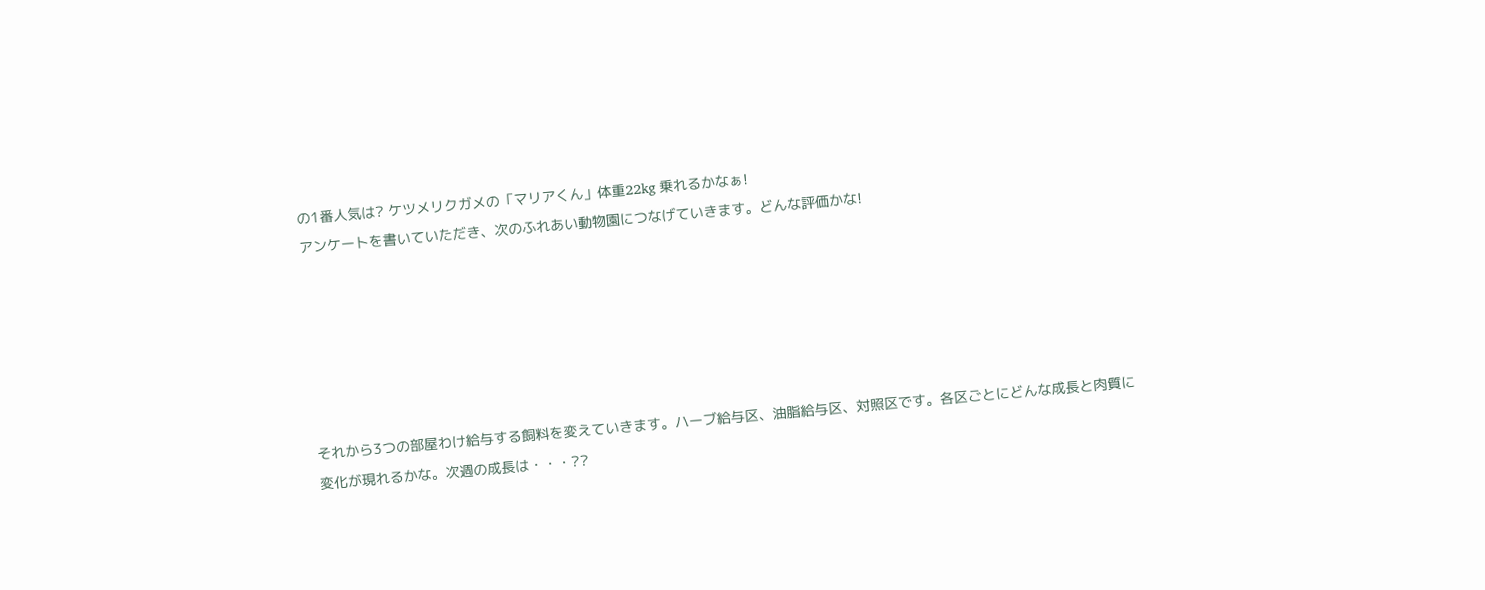の1番人気は? ケツメリクガメの「マリアくん」体重22kg 乗れるかなぁ!
アンケートを書いていただき、次のふれあい動物園につなげていきます。どんな評価かな!






それから3つの部屋わけ給与する飼料を変えていきます。ハーブ給与区、油脂給与区、対照区です。各区ごとにどんな成長と肉質に変化が現れるかな。次週の成長は・・・??